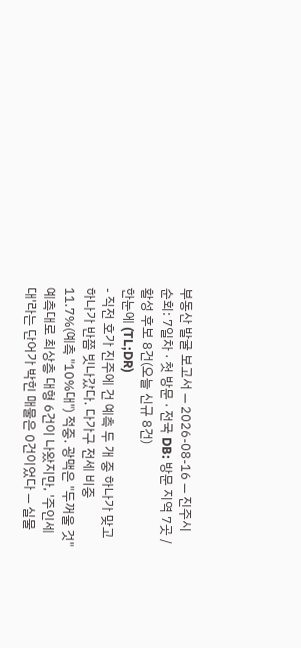부동산 발굴 보고서 — 2026-08-16 — 진주시
순회: 7일차 · 첫 방문 · 전국 DB: 방문 지역 7곳 / 활성 후보 8건(오늘 신규 8건)
한눈에 (TL;DR)
- 직전 호가 진주에 건 예측 두 개 중 하나가 맞고 하나가 반쯤 빗나갔다. 다가구 전세 비중 11.7%(예측 "10%대") 적중. 광맥은 "두꺼울 것" 예측대로 최상층 대형 6건이 나왔지만, '주인세대'라는 단어가 박힌 매물은 0건이었다 — 실물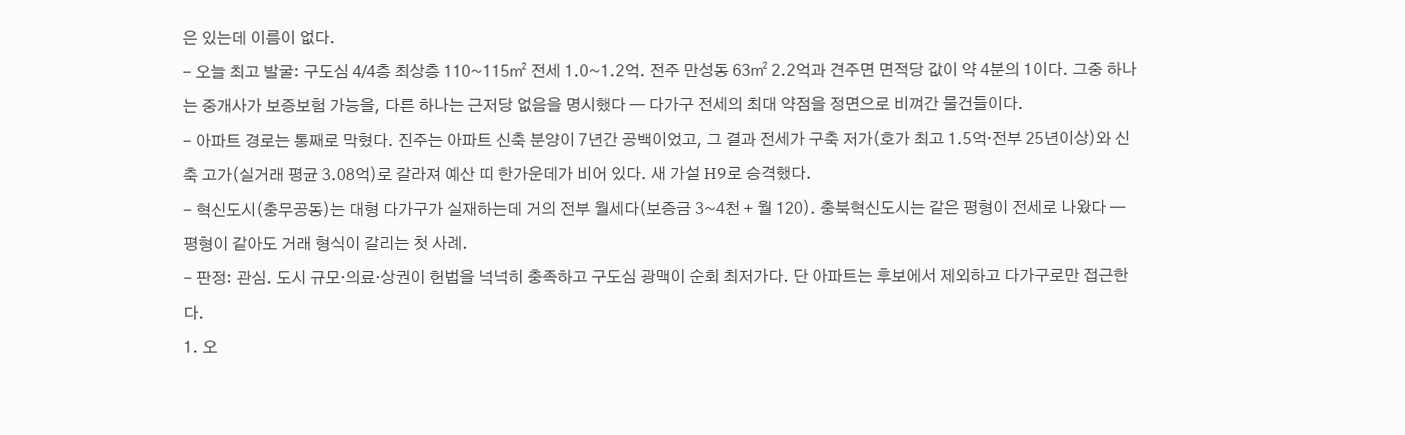은 있는데 이름이 없다.
- 오늘 최고 발굴: 구도심 4/4층 최상층 110~115㎡ 전세 1.0~1.2억. 전주 만성동 63㎡ 2.2억과 견주면 면적당 값이 약 4분의 1이다. 그중 하나는 중개사가 보증보험 가능을, 다른 하나는 근저당 없음을 명시했다 — 다가구 전세의 최대 약점을 정면으로 비껴간 물건들이다.
- 아파트 경로는 통째로 막혔다. 진주는 아파트 신축 분양이 7년간 공백이었고, 그 결과 전세가 구축 저가(호가 최고 1.5억·전부 25년이상)와 신축 고가(실거래 평균 3.08억)로 갈라져 예산 띠 한가운데가 비어 있다. 새 가설 H9로 승격했다.
- 혁신도시(충무공동)는 대형 다가구가 실재하는데 거의 전부 월세다(보증금 3~4천 + 월 120). 충북혁신도시는 같은 평형이 전세로 나왔다 — 평형이 같아도 거래 형식이 갈리는 첫 사례.
- 판정: 관심. 도시 규모·의료·상권이 헌법을 넉넉히 충족하고 구도심 광맥이 순회 최저가다. 단 아파트는 후보에서 제외하고 다가구로만 접근한다.
1. 오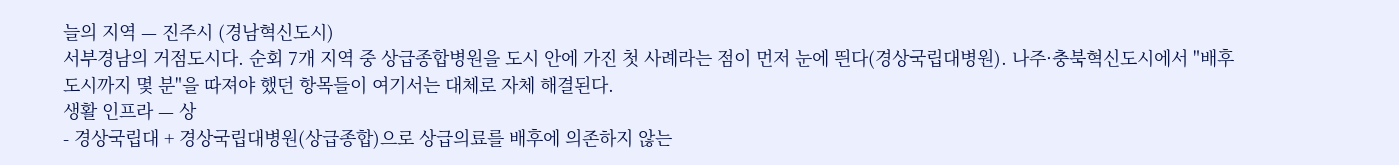늘의 지역 — 진주시 (경남혁신도시)
서부경남의 거점도시다. 순회 7개 지역 중 상급종합병원을 도시 안에 가진 첫 사례라는 점이 먼저 눈에 띈다(경상국립대병원). 나주·충북혁신도시에서 "배후 도시까지 몇 분"을 따져야 했던 항목들이 여기서는 대체로 자체 해결된다.
생활 인프라 — 상
- 경상국립대 + 경상국립대병원(상급종합)으로 상급의료를 배후에 의존하지 않는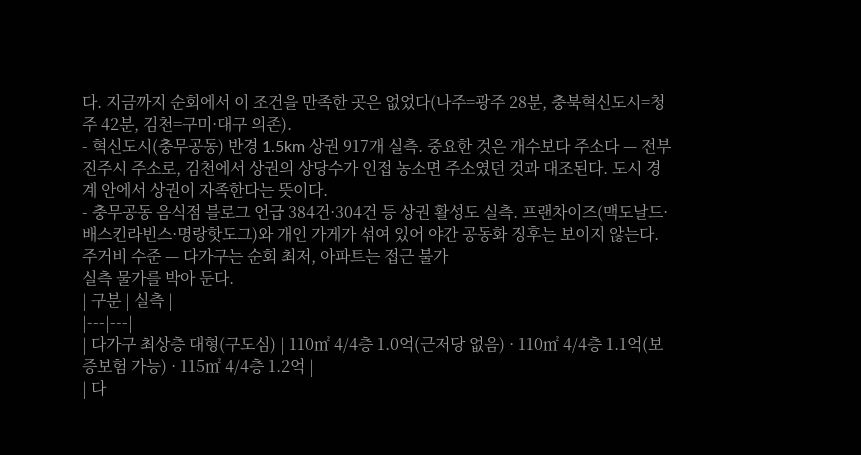다. 지금까지 순회에서 이 조건을 만족한 곳은 없었다(나주=광주 28분, 충북혁신도시=청주 42분, 김천=구미·대구 의존).
- 혁신도시(충무공동) 반경 1.5km 상권 917개 실측. 중요한 것은 개수보다 주소다 — 전부 진주시 주소로, 김천에서 상권의 상당수가 인접 농소면 주소였던 것과 대조된다. 도시 경계 안에서 상권이 자족한다는 뜻이다.
- 충무공동 음식점 블로그 언급 384건·304건 등 상권 활성도 실측. 프랜차이즈(맥도날드·배스킨라빈스·명랑핫도그)와 개인 가게가 섞여 있어 야간 공동화 징후는 보이지 않는다.
주거비 수준 — 다가구는 순회 최저, 아파트는 접근 불가
실측 물가를 박아 둔다.
| 구분 | 실측 |
|---|---|
| 다가구 최상층 대형(구도심) | 110㎡ 4/4층 1.0억(근저당 없음) · 110㎡ 4/4층 1.1억(보증보험 가능) · 115㎡ 4/4층 1.2억 |
| 다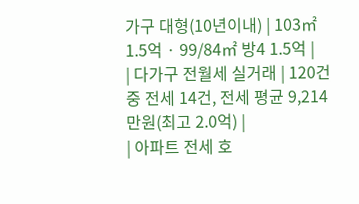가구 대형(10년이내) | 103㎡ 1.5억 · 99/84㎡ 방4 1.5억 |
| 다가구 전월세 실거래 | 120건 중 전세 14건, 전세 평균 9,214만원(최고 2.0억) |
| 아파트 전세 호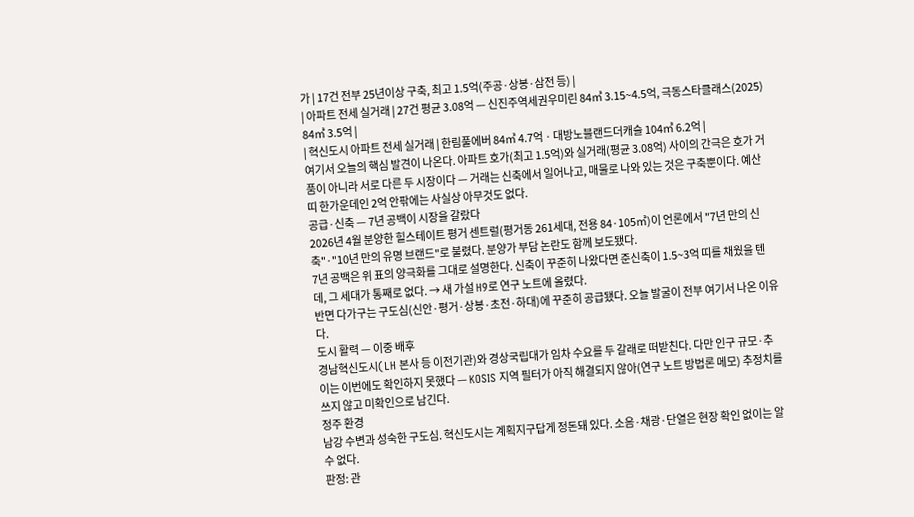가 | 17건 전부 25년이상 구축, 최고 1.5억(주공·상봉·삼전 등) |
| 아파트 전세 실거래 | 27건 평균 3.08억 — 신진주역세권우미린 84㎡ 3.15~4.5억, 극동스타클래스(2025) 84㎡ 3.5억 |
| 혁신도시 아파트 전세 실거래 | 한림풀에버 84㎡ 4.7억 · 대방노블랜드더캐슬 104㎡ 6.2억 |
여기서 오늘의 핵심 발견이 나온다. 아파트 호가(최고 1.5억)와 실거래(평균 3.08억) 사이의 간극은 호가 거품이 아니라 서로 다른 두 시장이다 — 거래는 신축에서 일어나고, 매물로 나와 있는 것은 구축뿐이다. 예산 띠 한가운데인 2억 안팎에는 사실상 아무것도 없다.
공급·신축 — 7년 공백이 시장을 갈랐다
2026년 4월 분양한 힐스테이트 평거 센트럴(평거동 261세대, 전용 84·105㎡)이 언론에서 "7년 만의 신축"·"10년 만의 유명 브랜드"로 불렸다. 분양가 부담 논란도 함께 보도됐다.
7년 공백은 위 표의 양극화를 그대로 설명한다. 신축이 꾸준히 나왔다면 준신축이 1.5~3억 띠를 채웠을 텐데, 그 세대가 통째로 없다. → 새 가설 H9로 연구 노트에 올렸다.
반면 다가구는 구도심(신안·평거·상봉·초전·하대)에 꾸준히 공급됐다. 오늘 발굴이 전부 여기서 나온 이유다.
도시 활력 — 이중 배후
경남혁신도시(LH 본사 등 이전기관)와 경상국립대가 임차 수요를 두 갈래로 떠받친다. 다만 인구 규모·추이는 이번에도 확인하지 못했다 — KOSIS 지역 필터가 아직 해결되지 않아(연구 노트 방법론 메모) 추정치를 쓰지 않고 미확인으로 남긴다.
정주 환경
남강 수변과 성숙한 구도심. 혁신도시는 계획지구답게 정돈돼 있다. 소음·채광·단열은 현장 확인 없이는 알 수 없다.
판정: 관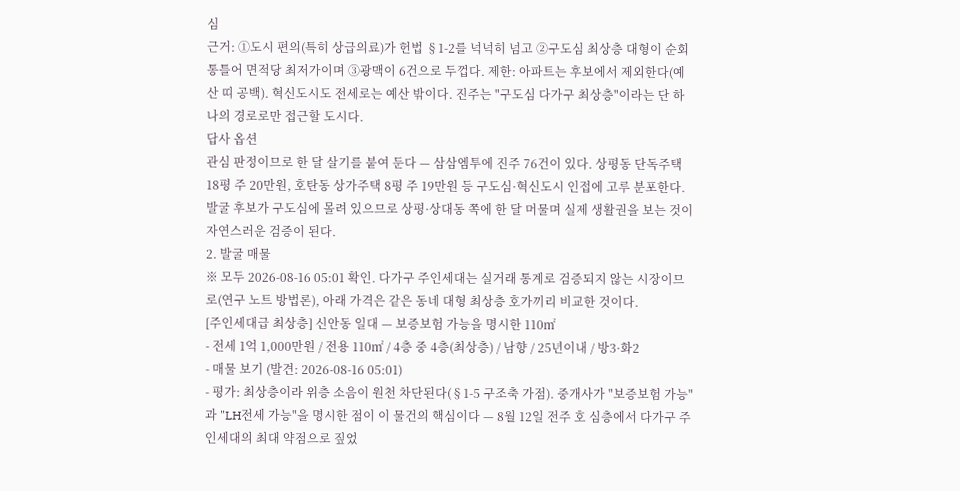심
근거: ①도시 편의(특히 상급의료)가 헌법 §1-2를 넉넉히 넘고 ②구도심 최상층 대형이 순회 통틀어 면적당 최저가이며 ③광맥이 6건으로 두껍다. 제한: 아파트는 후보에서 제외한다(예산 띠 공백). 혁신도시도 전세로는 예산 밖이다. 진주는 "구도심 다가구 최상층"이라는 단 하나의 경로로만 접근할 도시다.
답사 옵션
관심 판정이므로 한 달 살기를 붙여 둔다 — 삼삼엠투에 진주 76건이 있다. 상평동 단독주택 18평 주 20만원, 호탄동 상가주택 8평 주 19만원 등 구도심·혁신도시 인접에 고루 분포한다. 발굴 후보가 구도심에 몰려 있으므로 상평·상대동 쪽에 한 달 머물며 실제 생활권을 보는 것이 자연스러운 검증이 된다.
2. 발굴 매물
※ 모두 2026-08-16 05:01 확인. 다가구 주인세대는 실거래 통계로 검증되지 않는 시장이므로(연구 노트 방법론), 아래 가격은 같은 동네 대형 최상층 호가끼리 비교한 것이다.
[주인세대급 최상층] 신안동 일대 — 보증보험 가능을 명시한 110㎡
- 전세 1억 1,000만원 / 전용 110㎡ / 4층 중 4층(최상층) / 남향 / 25년이내 / 방3·화2
- 매물 보기 (발견: 2026-08-16 05:01)
- 평가: 최상층이라 위층 소음이 원천 차단된다(§1-5 구조축 가점). 중개사가 "보증보험 가능"과 "LH전세 가능"을 명시한 점이 이 물건의 핵심이다 — 8월 12일 전주 호 심층에서 다가구 주인세대의 최대 약점으로 짚었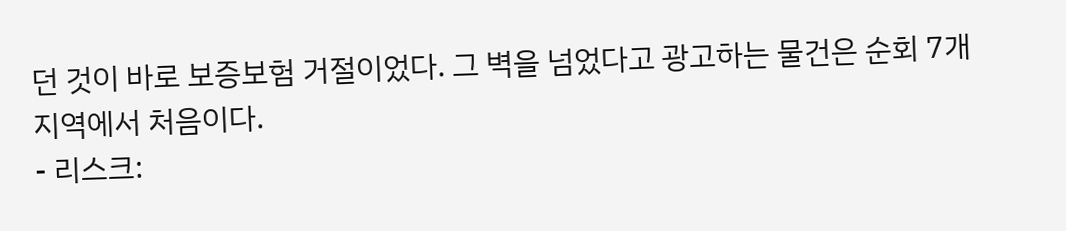던 것이 바로 보증보험 거절이었다. 그 벽을 넘었다고 광고하는 물건은 순회 7개 지역에서 처음이다.
- 리스크: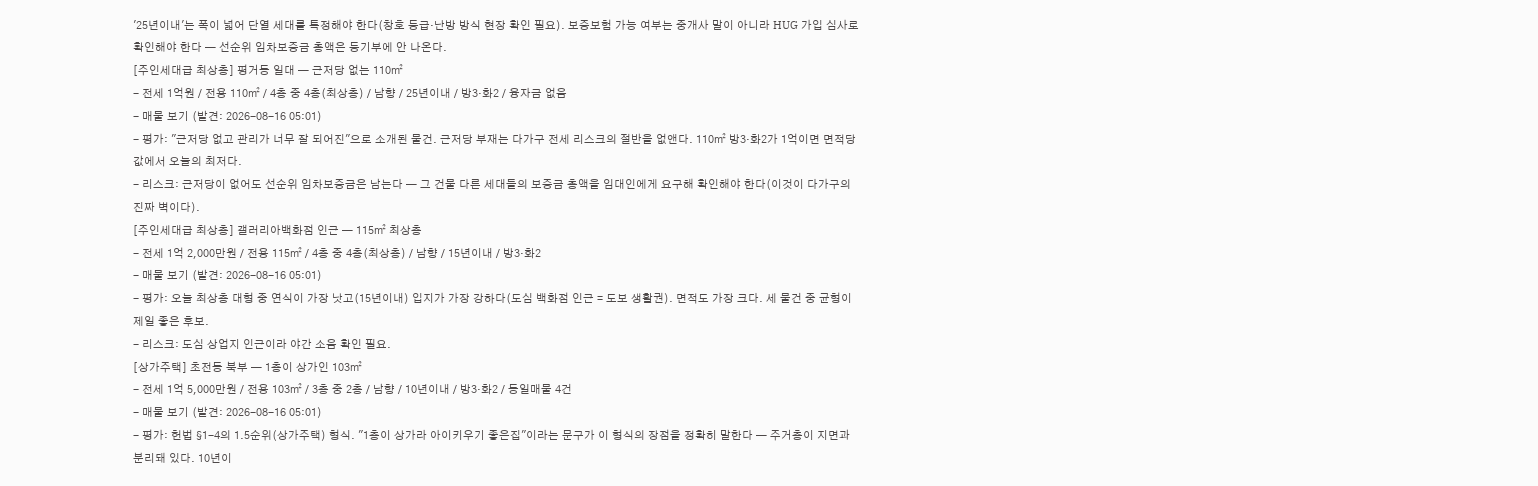'25년이내'는 폭이 넓어 단열 세대를 특정해야 한다(창호 등급·난방 방식 현장 확인 필요). 보증보험 가능 여부는 중개사 말이 아니라 HUG 가입 심사로 확인해야 한다 — 선순위 임차보증금 총액은 등기부에 안 나온다.
[주인세대급 최상층] 평거동 일대 — 근저당 없는 110㎡
- 전세 1억원 / 전용 110㎡ / 4층 중 4층(최상층) / 남향 / 25년이내 / 방3·화2 / 융자금 없음
- 매물 보기 (발견: 2026-08-16 05:01)
- 평가: "근저당 없고 관리가 너무 잘 되어진"으로 소개된 물건. 근저당 부재는 다가구 전세 리스크의 절반을 없앤다. 110㎡ 방3·화2가 1억이면 면적당 값에서 오늘의 최저다.
- 리스크: 근저당이 없어도 선순위 임차보증금은 남는다 — 그 건물 다른 세대들의 보증금 총액을 임대인에게 요구해 확인해야 한다(이것이 다가구의 진짜 벽이다).
[주인세대급 최상층] 갤러리아백화점 인근 — 115㎡ 최상층
- 전세 1억 2,000만원 / 전용 115㎡ / 4층 중 4층(최상층) / 남향 / 15년이내 / 방3·화2
- 매물 보기 (발견: 2026-08-16 05:01)
- 평가: 오늘 최상층 대형 중 연식이 가장 낫고(15년이내) 입지가 가장 강하다(도심 백화점 인근 = 도보 생활권). 면적도 가장 크다. 세 물건 중 균형이 제일 좋은 후보.
- 리스크: 도심 상업지 인근이라 야간 소음 확인 필요.
[상가주택] 초전동 북부 — 1층이 상가인 103㎡
- 전세 1억 5,000만원 / 전용 103㎡ / 3층 중 2층 / 남향 / 10년이내 / 방3·화2 / 동일매물 4건
- 매물 보기 (발견: 2026-08-16 05:01)
- 평가: 헌법 §1-4의 1.5순위(상가주택) 형식. "1층이 상가라 아이키우기 좋은집"이라는 문구가 이 형식의 장점을 정확히 말한다 — 주거층이 지면과 분리돼 있다. 10년이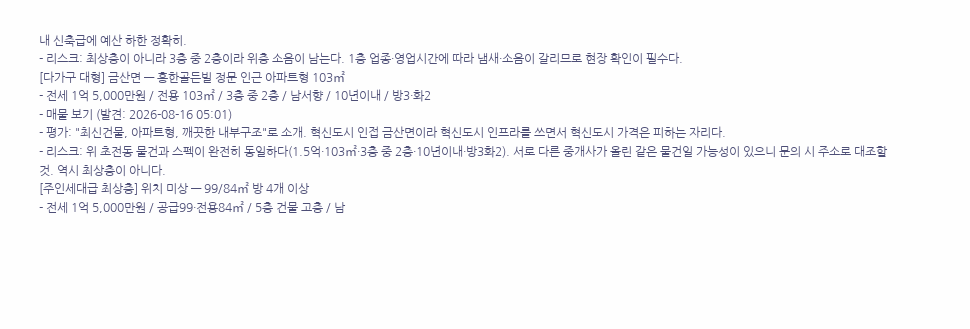내 신축급에 예산 하한 정확히.
- 리스크: 최상층이 아니라 3층 중 2층이라 위층 소음이 남는다. 1층 업종·영업시간에 따라 냄새·소음이 갈리므로 현장 확인이 필수다.
[다가구 대형] 금산면 — 흥한골든빌 정문 인근 아파트형 103㎡
- 전세 1억 5,000만원 / 전용 103㎡ / 3층 중 2층 / 남서향 / 10년이내 / 방3·화2
- 매물 보기 (발견: 2026-08-16 05:01)
- 평가: "최신건물, 아파트형, 깨끗한 내부구조"로 소개. 혁신도시 인접 금산면이라 혁신도시 인프라를 쓰면서 혁신도시 가격은 피하는 자리다.
- 리스크: 위 초전동 물건과 스펙이 완전히 동일하다(1.5억·103㎡·3층 중 2층·10년이내·방3화2). 서로 다른 중개사가 올린 같은 물건일 가능성이 있으니 문의 시 주소로 대조할 것. 역시 최상층이 아니다.
[주인세대급 최상층] 위치 미상 — 99/84㎡ 방 4개 이상
- 전세 1억 5,000만원 / 공급99·전용84㎡ / 5층 건물 고층 / 남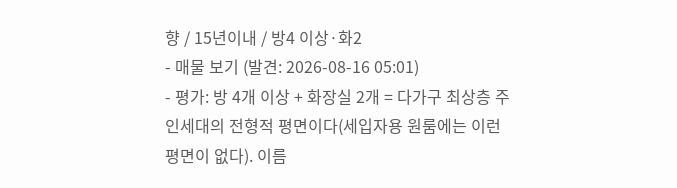향 / 15년이내 / 방4 이상·화2
- 매물 보기 (발견: 2026-08-16 05:01)
- 평가: 방 4개 이상 + 화장실 2개 = 다가구 최상층 주인세대의 전형적 평면이다(세입자용 원룸에는 이런 평면이 없다). 이름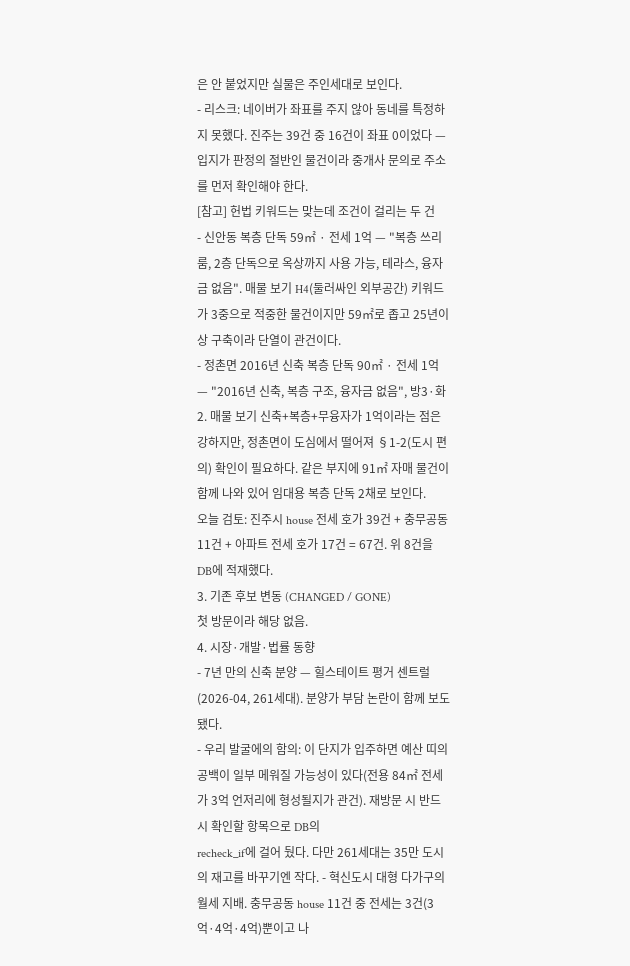은 안 붙었지만 실물은 주인세대로 보인다.
- 리스크: 네이버가 좌표를 주지 않아 동네를 특정하지 못했다. 진주는 39건 중 16건이 좌표 0이었다 — 입지가 판정의 절반인 물건이라 중개사 문의로 주소를 먼저 확인해야 한다.
[참고] 헌법 키워드는 맞는데 조건이 걸리는 두 건
- 신안동 복층 단독 59㎡ · 전세 1억 — "복층 쓰리룸, 2층 단독으로 옥상까지 사용 가능, 테라스, 융자금 없음". 매물 보기 H4(둘러싸인 외부공간) 키워드가 3중으로 적중한 물건이지만 59㎡로 좁고 25년이상 구축이라 단열이 관건이다.
- 정촌면 2016년 신축 복층 단독 90㎡ · 전세 1억 — "2016년 신축, 복층 구조, 융자금 없음", 방3·화2. 매물 보기 신축+복층+무융자가 1억이라는 점은 강하지만, 정촌면이 도심에서 떨어져 §1-2(도시 편의) 확인이 필요하다. 같은 부지에 91㎡ 자매 물건이 함께 나와 있어 임대용 복층 단독 2채로 보인다.
오늘 검토: 진주시 house 전세 호가 39건 + 충무공동 11건 + 아파트 전세 호가 17건 = 67건. 위 8건을 DB에 적재했다.
3. 기존 후보 변동 (CHANGED / GONE)
첫 방문이라 해당 없음.
4. 시장·개발·법률 동향
- 7년 만의 신축 분양 — 힐스테이트 평거 센트럴(2026-04, 261세대). 분양가 부담 논란이 함께 보도됐다.
- 우리 발굴에의 함의: 이 단지가 입주하면 예산 띠의 공백이 일부 메워질 가능성이 있다(전용 84㎡ 전세가 3억 언저리에 형성될지가 관건). 재방문 시 반드시 확인할 항목으로 DB의
recheck_if에 걸어 뒀다. 다만 261세대는 35만 도시의 재고를 바꾸기엔 작다. - 혁신도시 대형 다가구의 월세 지배. 충무공동 house 11건 중 전세는 3건(3억·4억·4억)뿐이고 나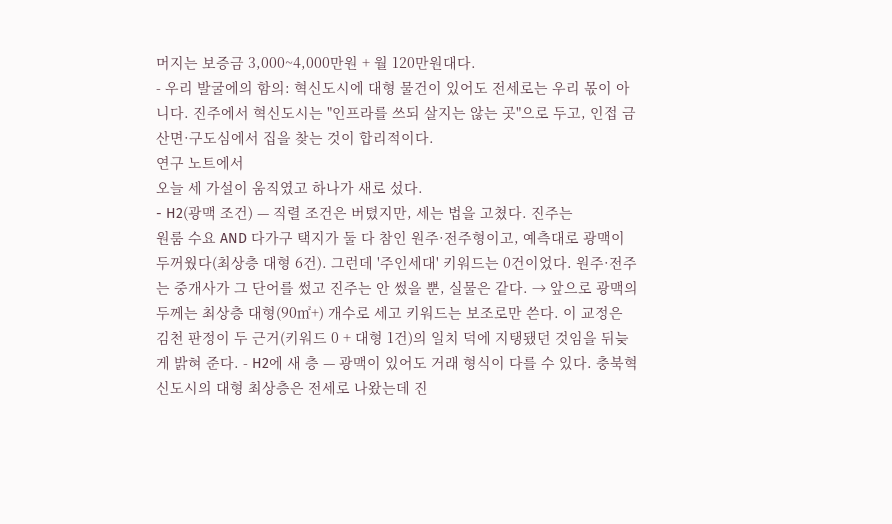머지는 보증금 3,000~4,000만원 + 월 120만원대다.
- 우리 발굴에의 함의: 혁신도시에 대형 물건이 있어도 전세로는 우리 몫이 아니다. 진주에서 혁신도시는 "인프라를 쓰되 살지는 않는 곳"으로 두고, 인접 금산면·구도심에서 집을 찾는 것이 합리적이다.
연구 노트에서
오늘 세 가설이 움직였고 하나가 새로 섰다.
- H2(광맥 조건) — 직렬 조건은 버텼지만, 세는 법을 고쳤다. 진주는
원룸 수요 AND 다가구 택지가 둘 다 참인 원주·전주형이고, 예측대로 광맥이 두꺼웠다(최상층 대형 6건). 그런데 '주인세대' 키워드는 0건이었다. 원주·전주는 중개사가 그 단어를 썼고 진주는 안 썼을 뿐, 실물은 같다. → 앞으로 광맥의 두께는 최상층 대형(90㎡+) 개수로 세고 키워드는 보조로만 쓴다. 이 교정은 김천 판정이 두 근거(키워드 0 + 대형 1건)의 일치 덕에 지탱됐던 것임을 뒤늦게 밝혀 준다. - H2에 새 층 — 광맥이 있어도 거래 형식이 다를 수 있다. 충북혁신도시의 대형 최상층은 전세로 나왔는데 진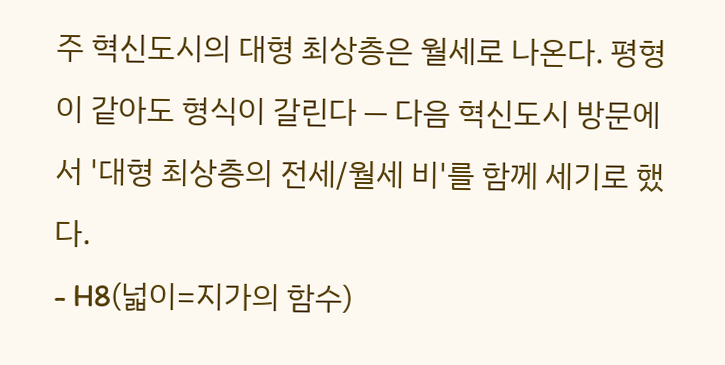주 혁신도시의 대형 최상층은 월세로 나온다. 평형이 같아도 형식이 갈린다 — 다음 혁신도시 방문에서 '대형 최상층의 전세/월세 비'를 함께 세기로 했다.
- H8(넓이=지가의 함수)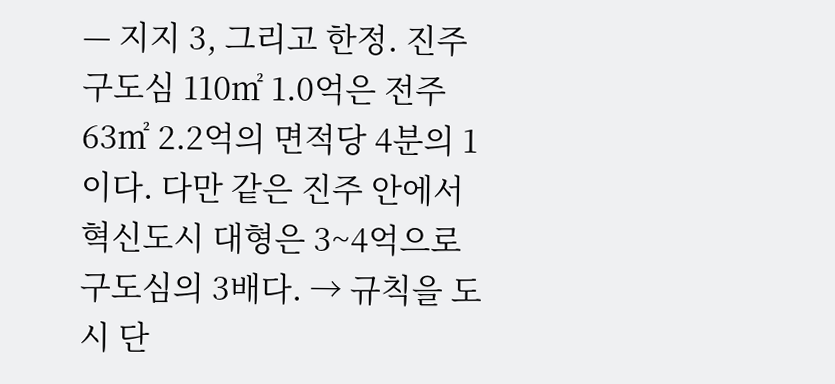— 지지 3, 그리고 한정. 진주 구도심 110㎡ 1.0억은 전주 63㎡ 2.2억의 면적당 4분의 1이다. 다만 같은 진주 안에서 혁신도시 대형은 3~4억으로 구도심의 3배다. → 규칙을 도시 단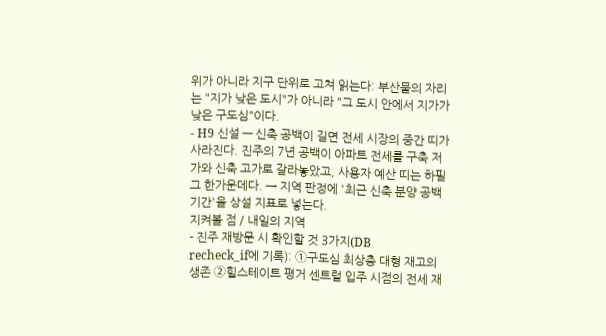위가 아니라 지구 단위로 고쳐 읽는다: 부산물의 자리는 "지가 낮은 도시"가 아니라 "그 도시 안에서 지가가 낮은 구도심"이다.
- H9 신설 — 신축 공백이 길면 전세 시장의 중간 띠가 사라진다. 진주의 7년 공백이 아파트 전세를 구축 저가와 신축 고가로 갈라놓았고, 사용자 예산 띠는 하필 그 한가운데다. → 지역 판정에 '최근 신축 분양 공백 기간'을 상설 지표로 넣는다.
지켜볼 점 / 내일의 지역
- 진주 재방문 시 확인할 것 3가지(DB
recheck_if에 기록): ①구도심 최상층 대형 재고의 생존 ②힐스테이트 평거 센트럴 입주 시점의 전세 재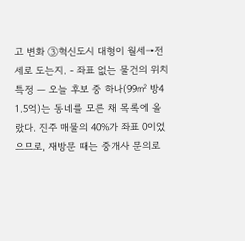고 변화 ③혁신도시 대형이 월세→전세로 도는지. - 좌표 없는 물건의 위치 특정 — 오늘 후보 중 하나(99㎡ 방4 1.5억)는 동네를 모른 채 목록에 올랐다. 진주 매물의 40%가 좌표 0이었으므로, 재방문 때는 중개사 문의로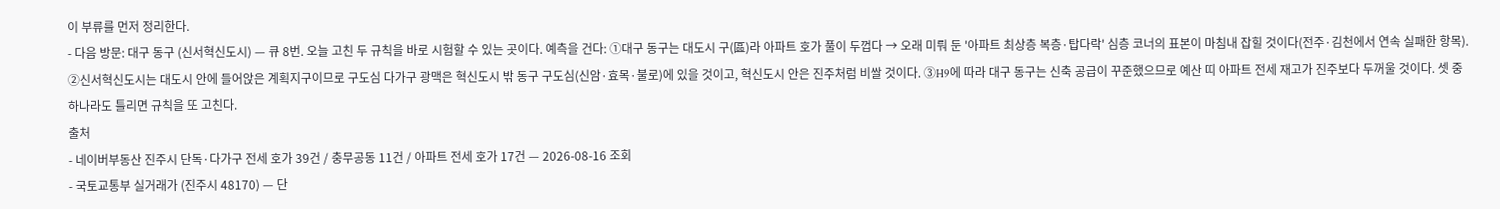이 부류를 먼저 정리한다.
- 다음 방문: 대구 동구 (신서혁신도시) — 큐 8번. 오늘 고친 두 규칙을 바로 시험할 수 있는 곳이다. 예측을 건다: ①대구 동구는 대도시 구(區)라 아파트 호가 풀이 두껍다 → 오래 미뤄 둔 '아파트 최상층 복층·탑다락' 심층 코너의 표본이 마침내 잡힐 것이다(전주·김천에서 연속 실패한 항목). ②신서혁신도시는 대도시 안에 들어앉은 계획지구이므로 구도심 다가구 광맥은 혁신도시 밖 동구 구도심(신암·효목·불로)에 있을 것이고, 혁신도시 안은 진주처럼 비쌀 것이다. ③H9에 따라 대구 동구는 신축 공급이 꾸준했으므로 예산 띠 아파트 전세 재고가 진주보다 두꺼울 것이다. 셋 중 하나라도 틀리면 규칙을 또 고친다.
출처
- 네이버부동산 진주시 단독·다가구 전세 호가 39건 / 충무공동 11건 / 아파트 전세 호가 17건 — 2026-08-16 조회
- 국토교통부 실거래가 (진주시 48170) — 단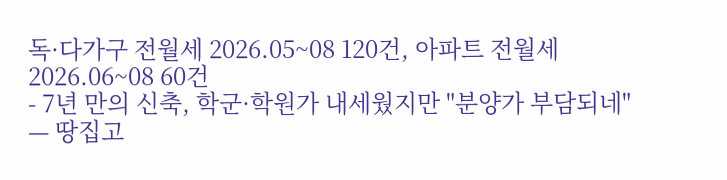독·다가구 전월세 2026.05~08 120건, 아파트 전월세 2026.06~08 60건
- 7년 만의 신축, 학군·학원가 내세웠지만 "분양가 부담되네" — 땅집고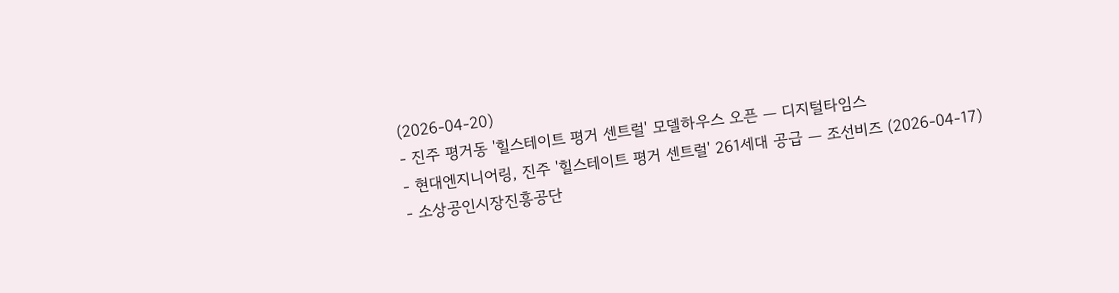(2026-04-20)
- 진주 평거동 '힐스테이트 평거 센트럴' 모델하우스 오픈 — 디지털타임스
- 현대엔지니어링, 진주 '힐스테이트 평거 센트럴' 261세대 공급 — 조선비즈 (2026-04-17)
- 소상공인시장진흥공단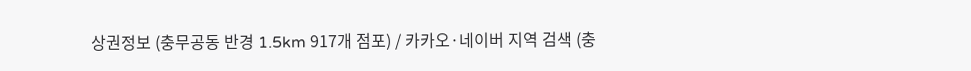상권정보 (충무공동 반경 1.5km 917개 점포) / 카카오·네이버 지역 검색 (충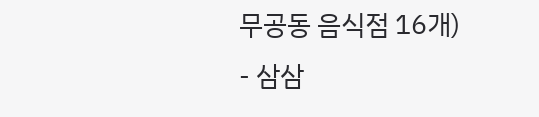무공동 음식점 16개)
- 삼삼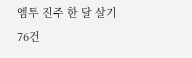엠투 진주 한 달 살기 76건